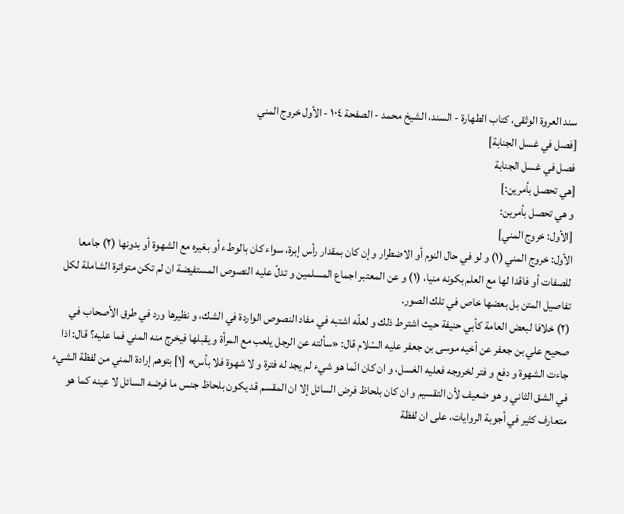سند العروة الوثقى، كتاب الطهارة - السند، الشيخ محمد - الصفحة ١٠٤ - الأول خروج المني
[فصل في غسل الجنابة]
فصل في غسل الجنابة
[هي تحصل بأمرين:]
و هي تحصل بأمرين:
[الأول: خروج المني]
الأول: خروج المني (١) و لو في حال النوم أو الاضطرار و إن كان بمقدار رأس إبرة، سواء كان بالوطء أو بغيره مع الشهوة أو بدونها (٢) جامعا للصفات أو فاقدا لها مع العلم بكونه منيا، (١) و عن المعتبر اجماع المسلمين و تدلّ عليه النصوص المستفيضة ان لم تكن متواترة الشاملة لكل تفاصيل المتن بل بعضها خاص في تلك الصور.
(٢) خلافا لبعض العامة كأبي حنيفة حيث اشترط ذلك و لعلّه اشتبه في مفاد النصوص الواردة في الشك، و نظيرها ورد في طرق الأصحاب في صحيح علي بن جعفر عن أخيه موسى بن جعفر عليه السّلام قال: «سألته عن الرجل يلعب مع المرأة و يقبلها فيخرج منه المني فما عليه؟ قال: اذا جاءت الشهوة و دفع و فتر لخروجه فعليه الغسل، و ان كان انّما هو شيء لم يجد له فترة و لا شهوة فلا بأس» [١] بتوهم إرادة المني من لفظة الشيء في الشق الثاني و هو ضعيف لأن التقسيم و ان كان بلحاظ فرض السائل إلا ان المقسم قد يكون بلحاظ جنس ما فرضه السائل لا عينه كما هو متعارف كثير في أجوبة الروايات، على ان لفظة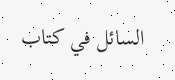السائل في كتاب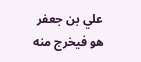علي بن جعفر هو فيخرج منه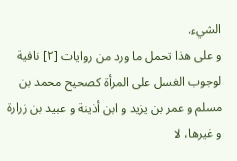الشيء.
و على هذا تحمل ما ورد من روايات [٢] نافية لوجوب الغسل على المرأة كصحيح محمد بن مسلم و عمر بن يزيد و ابن أذينة و عبيد بن زرارة و غيرها، لا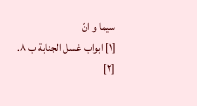سيما و انّ
[١] ابواب غسل الجنابة ب ٨.
[٢]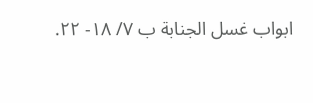ابواب غسل الجنابة ب ٧/ ١٨- ٢٢.